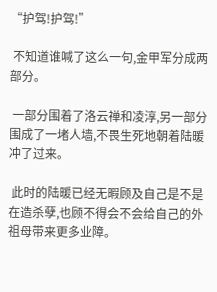“护驾!护驾!”

 不知道谁喊了这么一句,金甲军分成两部分。

 一部分围着了洛云禅和凌淳,另一部分围成了一堵人墙,不畏生死地朝着陆暖冲了过来。

 此时的陆暖已经无暇顾及自己是不是在造杀孽,也顾不得会不会给自己的外祖母带来更多业障。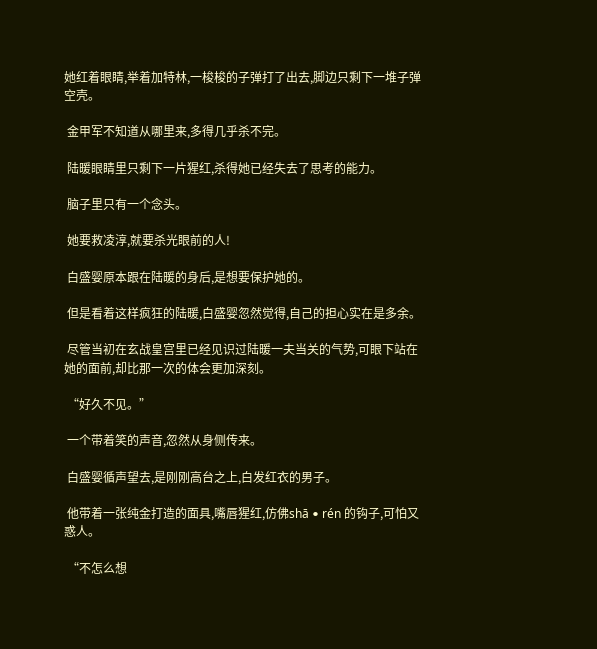她红着眼睛,举着加特林,一梭梭的子弹打了出去,脚边只剩下一堆子弹空壳。

 金甲军不知道从哪里来,多得几乎杀不完。

 陆暖眼睛里只剩下一片猩红,杀得她已经失去了思考的能力。

 脑子里只有一个念头。

 她要救凌淳,就要杀光眼前的人!

 白盛婴原本跟在陆暖的身后,是想要保护她的。

 但是看着这样疯狂的陆暖,白盛婴忽然觉得,自己的担心实在是多余。

 尽管当初在玄战皇宫里已经见识过陆暖一夫当关的气势,可眼下站在她的面前,却比那一次的体会更加深刻。

 “好久不见。”

 一个带着笑的声音,忽然从身侧传来。

 白盛婴循声望去,是刚刚高台之上,白发红衣的男子。

 他带着一张纯金打造的面具,嘴唇猩红,仿佛shā • rén 的钩子,可怕又惑人。

 “不怎么想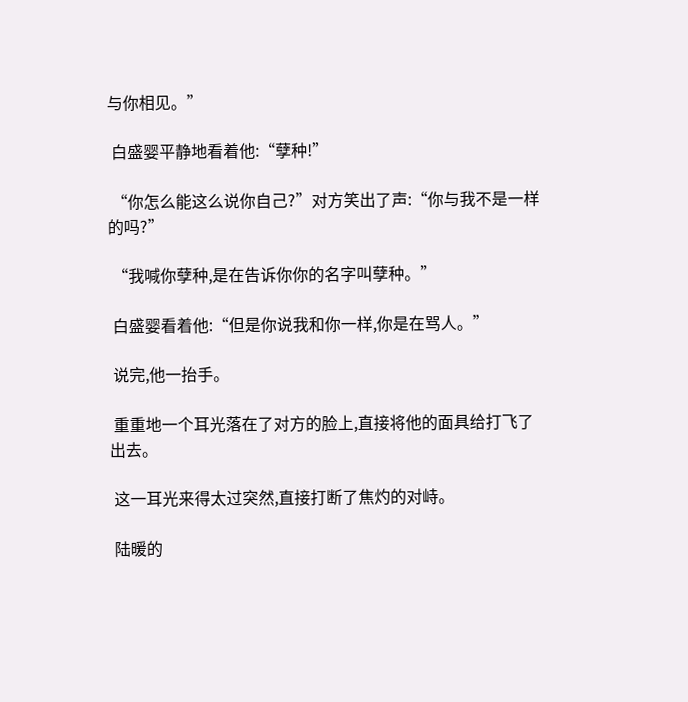与你相见。”

 白盛婴平静地看着他:“孽种!”

 “你怎么能这么说你自己?”对方笑出了声:“你与我不是一样的吗?”

 “我喊你孽种,是在告诉你你的名字叫孽种。”

 白盛婴看着他:“但是你说我和你一样,你是在骂人。”

 说完,他一抬手。

 重重地一个耳光落在了对方的脸上,直接将他的面具给打飞了出去。

 这一耳光来得太过突然,直接打断了焦灼的对峙。

 陆暖的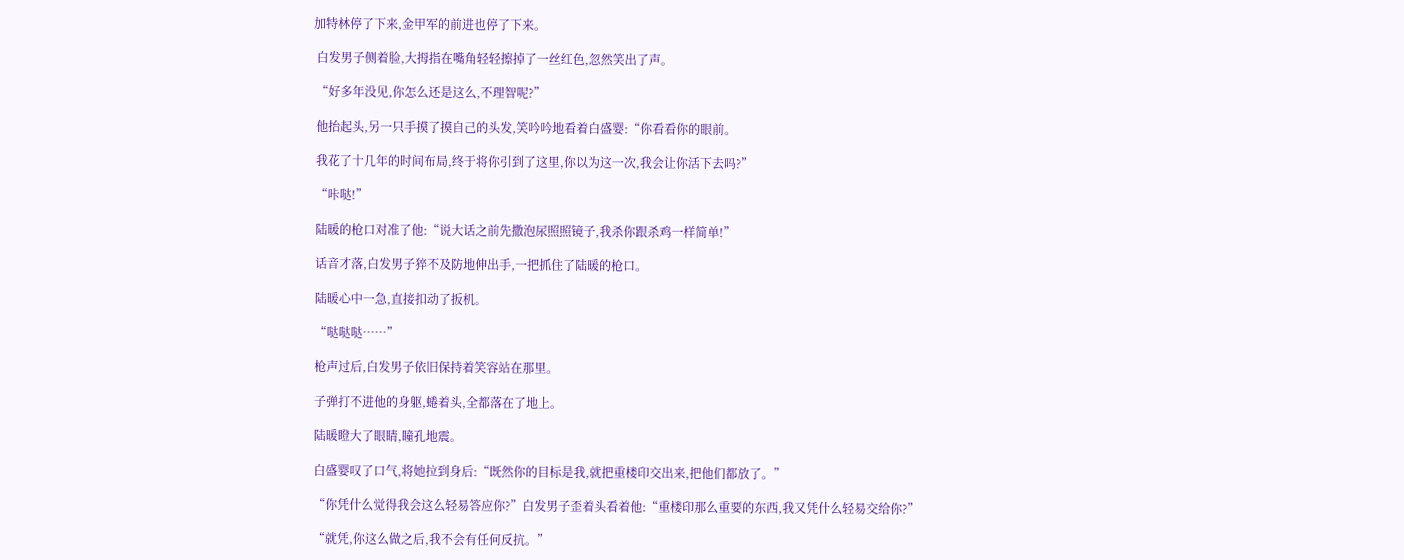加特林停了下来,金甲军的前进也停了下来。

 白发男子侧着脸,大拇指在嘴角轻轻擦掉了一丝红色,忽然笑出了声。

 “好多年没见,你怎么还是这么,不理智呢?”

 他抬起头,另一只手摸了摸自己的头发,笑吟吟地看着白盛婴:“你看看你的眼前。

 我花了十几年的时间布局,终于将你引到了这里,你以为这一次,我会让你活下去吗?”

 “咔哒!”

 陆暖的枪口对准了他:“说大话之前先撒泡尿照照镜子,我杀你跟杀鸡一样简单!”

 话音才落,白发男子猝不及防地伸出手,一把抓住了陆暖的枪口。

 陆暖心中一急,直接扣动了扳机。

 “哒哒哒……”

 枪声过后,白发男子依旧保持着笑容站在那里。

 子弹打不进他的身躯,蜷着头,全都落在了地上。

 陆暖瞪大了眼睛,瞳孔地震。

 白盛婴叹了口气,将她拉到身后:“既然你的目标是我,就把重楼印交出来,把他们都放了。”

 “你凭什么觉得我会这么轻易答应你?”白发男子歪着头看着他:“重楼印那么重要的东西,我又凭什么轻易交给你?”

 “就凭,你这么做之后,我不会有任何反抗。”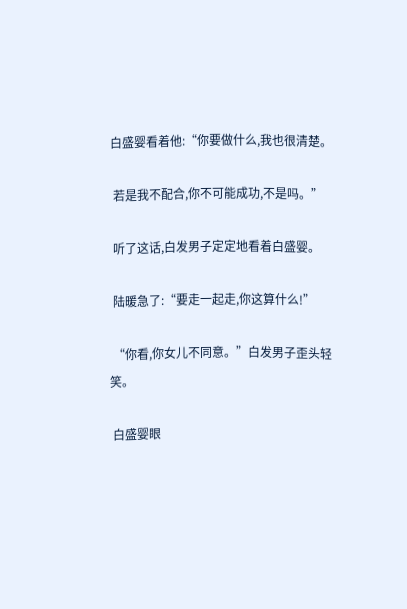白盛婴看着他:“你要做什么,我也很清楚。

 若是我不配合,你不可能成功,不是吗。”

 听了这话,白发男子定定地看着白盛婴。

 陆暖急了:“要走一起走,你这算什么!”

 “你看,你女儿不同意。”白发男子歪头轻笑。

 白盛婴眼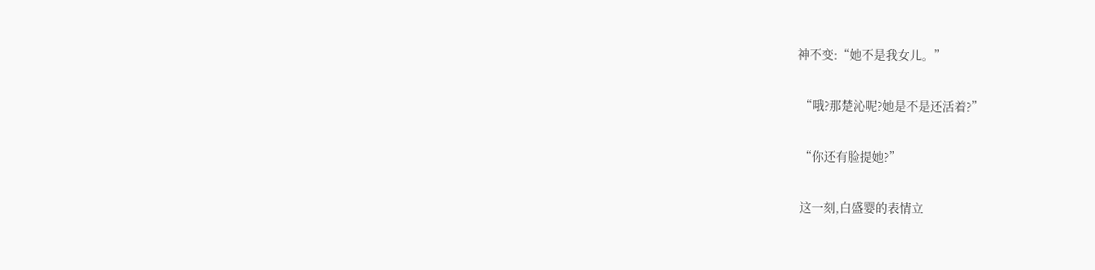神不变:“她不是我女儿。”

 “哦?那楚沁呢?她是不是还活着?”

 “你还有脸提她?”

 这一刻,白盛婴的表情立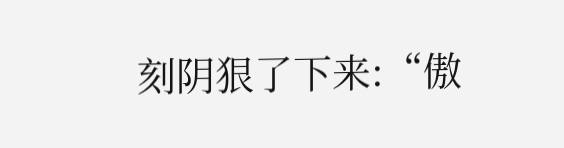刻阴狠了下来:“傲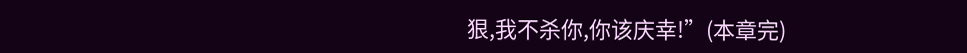狠,我不杀你,你该庆幸!”(本章完)